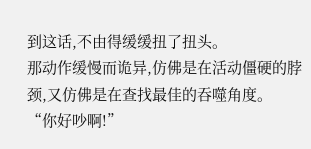到这话,不由得缓缓扭了扭头。
那动作缓慢而诡异,仿佛是在活动僵硬的脖颈,又仿佛是在查找最佳的吞噬角度。
“你好吵啊!”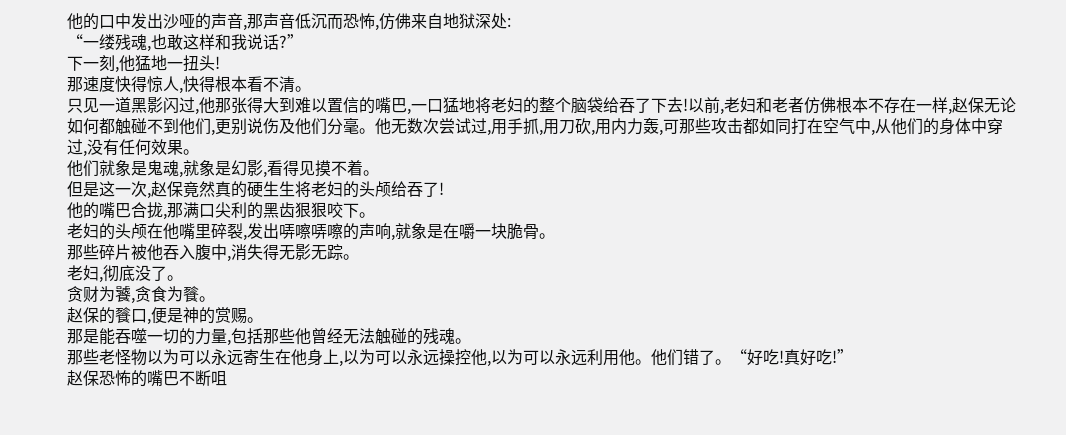他的口中发出沙哑的声音,那声音低沉而恐怖,仿佛来自地狱深处:
“一缕残魂,也敢这样和我说话?”
下一刻,他猛地一扭头!
那速度快得惊人,快得根本看不清。
只见一道黑影闪过,他那张得大到难以置信的嘴巴,一口猛地将老妇的整个脑袋给吞了下去!以前,老妇和老者仿佛根本不存在一样,赵保无论如何都触碰不到他们,更别说伤及他们分毫。他无数次尝试过,用手抓,用刀砍,用内力轰,可那些攻击都如同打在空气中,从他们的身体中穿过,没有任何效果。
他们就象是鬼魂,就象是幻影,看得见摸不着。
但是这一次,赵保竟然真的硬生生将老妇的头颅给吞了!
他的嘴巴合拢,那满口尖利的黑齿狠狠咬下。
老妇的头颅在他嘴里碎裂,发出哢嚓哢嚓的声响,就象是在嚼一块脆骨。
那些碎片被他吞入腹中,消失得无影无踪。
老妇,彻底没了。
贪财为饕,贪食为餮。
赵保的餮口,便是神的赏赐。
那是能吞噬一切的力量,包括那些他曾经无法触碰的残魂。
那些老怪物以为可以永远寄生在他身上,以为可以永远操控他,以为可以永远利用他。他们错了。“好吃!真好吃!”
赵保恐怖的嘴巴不断咀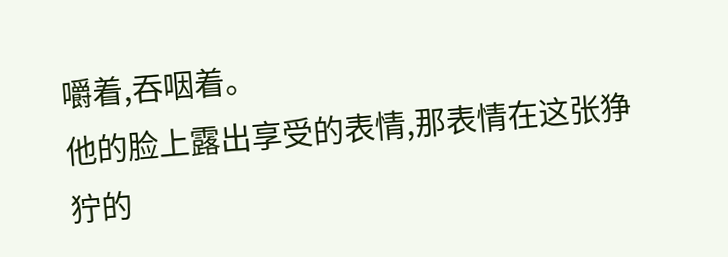嚼着,吞咽着。
他的脸上露出享受的表情,那表情在这张狰狞的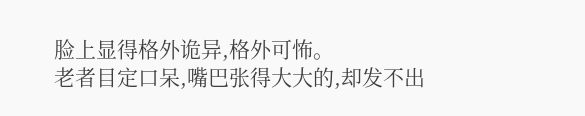脸上显得格外诡异,格外可怖。
老者目定口呆,嘴巴张得大大的,却发不出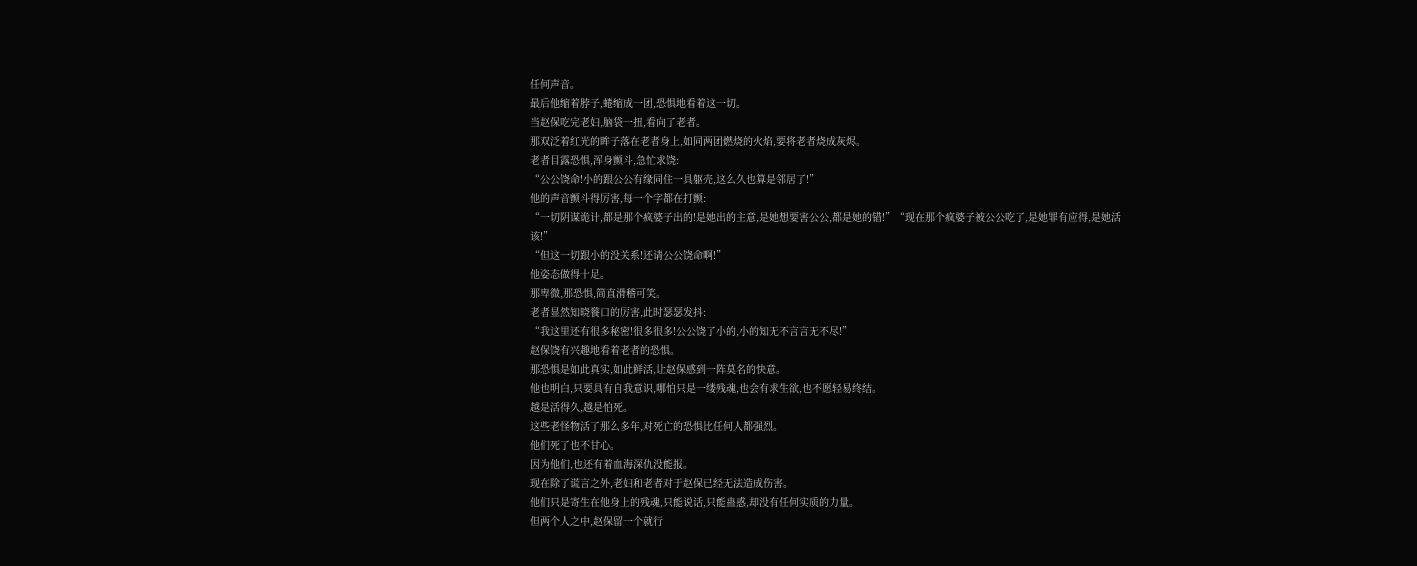任何声音。
最后他缩着脖子,蜷缩成一团,恐惧地看着这一切。
当赵保吃完老妇,脑袋一扭,看向了老者。
那双泛着红光的眸子落在老者身上,如同两团燃烧的火焰,要将老者烧成灰烬。
老者目露恐惧,浑身颤斗,急忙求饶:
“公公饶命!小的跟公公有缘同住一具躯壳,这么久也算是邻居了!”
他的声音颤斗得厉害,每一个字都在打颤:
“一切阴谋诡计,都是那个疯婆子出的!是她出的主意,是她想要害公公,都是她的错!”“现在那个疯婆子被公公吃了,是她罪有应得,是她活该!”
“但这一切跟小的没关系!还请公公饶命啊!”
他姿态做得十足。
那卑微,那恐惧,简直滑稽可笑。
老者显然知晓餮口的厉害,此时瑟瑟发抖:
“我这里还有很多秘密!很多很多!公公饶了小的,小的知无不言言无不尽!”
赵保饶有兴趣地看着老者的恐惧。
那恐惧是如此真实,如此鲜活,让赵保感到一阵莫名的快意。
他也明白,只要具有自我意识,哪怕只是一缕残魂,也会有求生欲,也不愿轻易终结。
越是活得久,越是怕死。
这些老怪物活了那么多年,对死亡的恐惧比任何人都强烈。
他们死了也不甘心。
因为他们,也还有着血海深仇没能报。
现在除了谎言之外,老妇和老者对于赵保已经无法造成伤害。
他们只是寄生在他身上的残魂,只能说话,只能蛊惑,却没有任何实质的力量。
但两个人之中,赵保留一个就行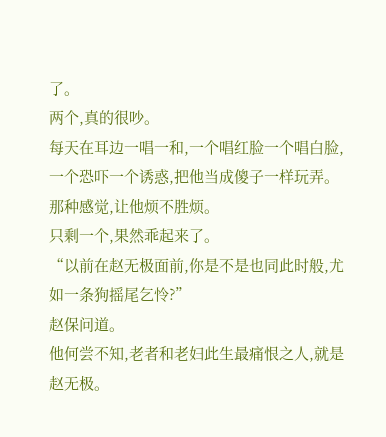了。
两个,真的很吵。
每天在耳边一唱一和,一个唱红脸一个唱白脸,一个恐吓一个诱惑,把他当成傻子一样玩弄。那种感觉,让他烦不胜烦。
只剩一个,果然乖起来了。
“以前在赵无极面前,你是不是也同此时般,尤如一条狗摇尾乞怜?”
赵保问道。
他何尝不知,老者和老妇此生最痛恨之人,就是赵无极。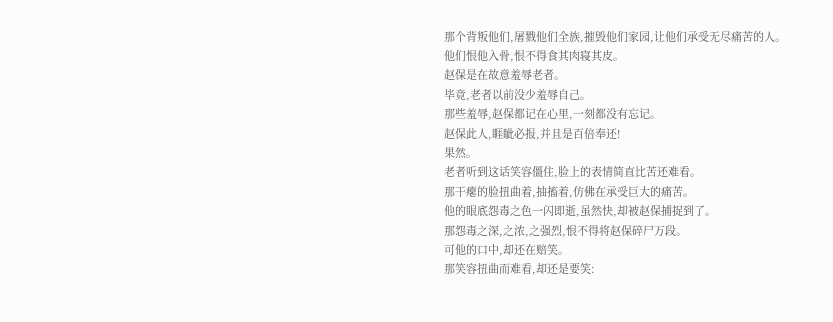那个背叛他们,屠戮他们全族,摧毁他们家园,让他们承受无尽痛苦的人。
他们恨他入骨,恨不得食其肉寝其皮。
赵保是在故意羞辱老者。
毕竟,老者以前没少羞辱自己。
那些羞辱,赵保都记在心里,一刻都没有忘记。
赵保此人,睚眦必报,并且是百倍奉还!
果然。
老者听到这话笑容僵住,脸上的表情简直比苦还难看。
那干瘪的脸扭曲着,抽搐着,仿佛在承受巨大的痛苦。
他的眼底怨毒之色一闪即逝,虽然快,却被赵保捕捉到了。
那怨毒之深,之浓,之强烈,恨不得将赵保碎尸万段。
可他的口中,却还在赔笑。
那笑容扭曲而难看,却还是要笑: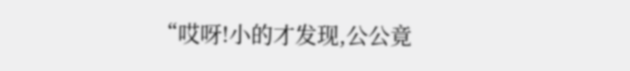“哎呀!小的才发现,公公竟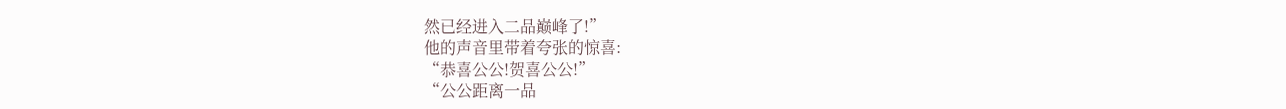然已经进入二品巅峰了!”
他的声音里带着夸张的惊喜:
“恭喜公公!贺喜公公!”
“公公距离一品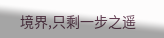境界,只剩一步之遥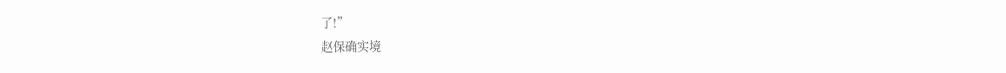了!”
赵保确实境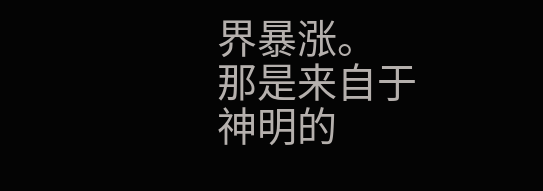界暴涨。
那是来自于神明的